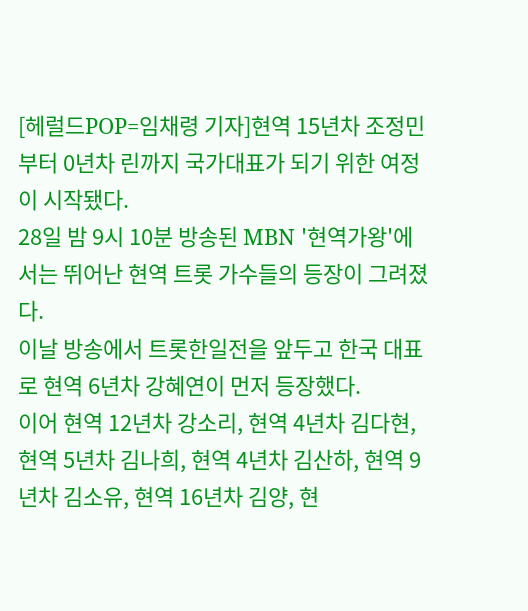[헤럴드POP=임채령 기자]현역 15년차 조정민 부터 0년차 린까지 국가대표가 되기 위한 여정이 시작됐다.
28일 밤 9시 10분 방송된 MBN '현역가왕'에서는 뛰어난 현역 트롯 가수들의 등장이 그려졌다.
이날 방송에서 트롯한일전을 앞두고 한국 대표로 현역 6년차 강혜연이 먼저 등장했다.
이어 현역 12년차 강소리, 현역 4년차 김다현, 현역 5년차 김나희, 현역 4년차 김산하, 현역 9년차 김소유, 현역 16년차 김양, 현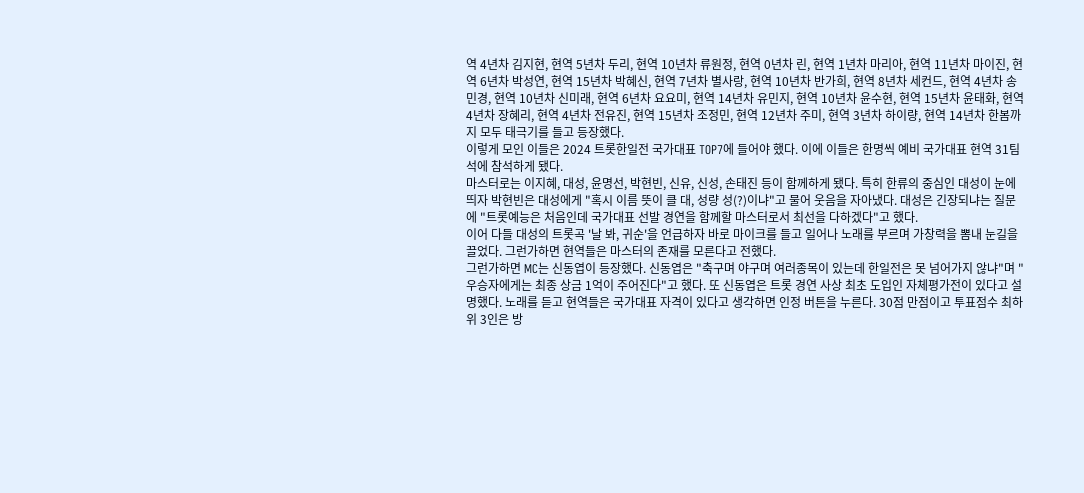역 4년차 김지현, 현역 5년차 두리, 현역 10년차 류원정, 현역 0년차 린, 현역 1년차 마리아, 현역 11년차 마이진, 현역 6년차 박성연, 현역 15년차 박혜신, 현역 7년차 별사랑, 현역 10년차 반가희, 현역 8년차 세컨드, 현역 4년차 송민경, 현역 10년차 신미래, 현역 6년차 요요미, 현역 14년차 유민지, 현역 10년차 윤수현, 현역 15년차 윤태화, 현역 4년차 장혜리, 현역 4년차 전유진, 현역 15년차 조정민, 현역 12년차 주미, 현역 3년차 하이량, 현역 14년차 한봄까지 모두 태극기를 들고 등장했다.
이렇게 모인 이들은 2024 트롯한일전 국가대표 TOP7에 들어야 했다. 이에 이들은 한명씩 예비 국가대표 현역 31팀 석에 참석하게 됐다.
마스터로는 이지혜, 대성, 윤명선, 박현빈, 신유, 신성, 손태진 등이 함께하게 됐다. 특히 한류의 중심인 대성이 눈에 띄자 박현빈은 대성에게 "혹시 이름 뜻이 클 대, 성량 성(?)이냐"고 물어 웃음을 자아냈다. 대성은 긴장되냐는 질문에 "트롯예능은 처음인데 국가대표 선발 경연을 함께할 마스터로서 최선을 다하겠다"고 했다.
이어 다들 대성의 트롯곡 '날 봐, 귀순'을 언급하자 바로 마이크를 들고 일어나 노래를 부르며 가창력을 뽐내 눈길을 끌었다. 그런가하면 현역들은 마스터의 존재를 모른다고 전했다.
그런가하면 MC는 신동엽이 등장했다. 신동엽은 "축구며 야구며 여러종목이 있는데 한일전은 못 넘어가지 않냐"며 "우승자에게는 최종 상금 1억이 주어진다"고 했다. 또 신동엽은 트롯 경연 사상 최초 도입인 자체평가전이 있다고 설명했다. 노래를 듣고 현역들은 국가대표 자격이 있다고 생각하면 인정 버튼을 누른다. 30점 만점이고 투표점수 최하위 3인은 방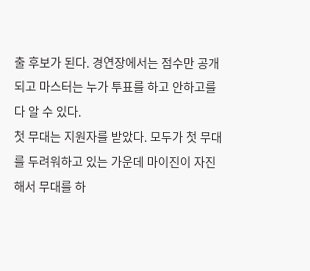출 후보가 된다. 경연장에서는 점수만 공개되고 마스터는 누가 투표를 하고 안하고를 다 알 수 있다.
첫 무대는 지원자를 받았다. 모두가 첫 무대를 두려워하고 있는 가운데 마이진이 자진해서 무대를 하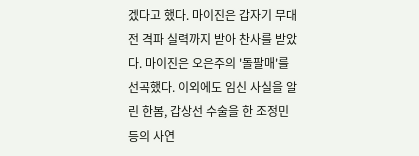겠다고 했다. 마이진은 갑자기 무대 전 격파 실력까지 받아 찬사를 받았다. 마이진은 오은주의 '돌팔매'를 선곡했다. 이외에도 임신 사실을 알린 한봄, 갑상선 수술을 한 조정민 등의 사연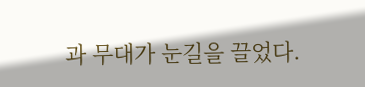과 무대가 눈길을 끌었다.